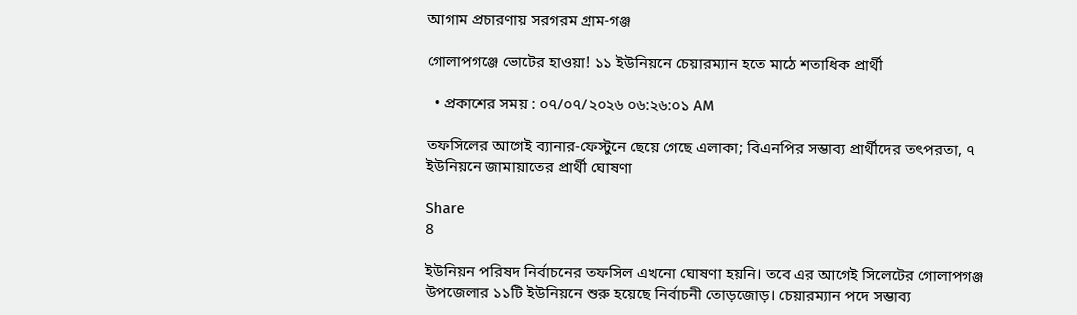আগাম প্রচারণায় সরগরম গ্রাম-গঞ্জ

গোলাপগঞ্জে ভোটের হাওয়া! ১১ ইউনিয়নে চেয়ারম্যান হতে মাঠে শতাধিক প্রার্থী

  • প্রকাশের সময় : ০৭/০৭/২০২৬ ০৬:২৬:০১ AM

তফসিলের আগেই ব্যানার-ফেস্টুনে ছেয়ে গেছে এলাকা; বিএনপির সম্ভাব্য প্রার্থীদের তৎপরতা, ৭ ইউনিয়নে জামায়াতের প্রার্থী ঘোষণা

Share
8

ইউনিয়ন পরিষদ নির্বাচনের তফসিল এখনো ঘোষণা হয়নি। তবে এর আগেই সিলেটের গোলাপগঞ্জ উপজেলার ১১টি ইউনিয়নে শুরু হয়েছে নির্বাচনী তোড়জোড়। চেয়ারম্যান পদে সম্ভাব্য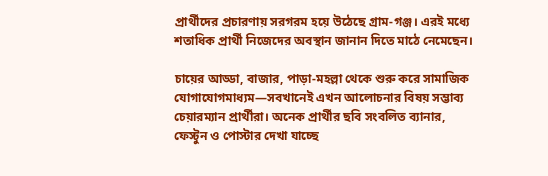প্রার্থীদের প্রচারণায় সরগরম হয়ে উঠেছে গ্রাম-গঞ্জ। এরই মধ্যে শতাধিক প্রার্থী নিজেদের অবস্থান জানান দিতে মাঠে নেমেছেন।

চায়ের আড্ডা, বাজার, পাড়া-মহল্লা থেকে শুরু করে সামাজিক যোগাযোগমাধ্যম—সবখানেই এখন আলোচনার বিষয় সম্ভাব্য চেয়ারম্যান প্রার্থীরা। অনেক প্রার্থীর ছবি সংবলিত ব্যানার, ফেস্টুন ও পোস্টার দেখা যাচ্ছে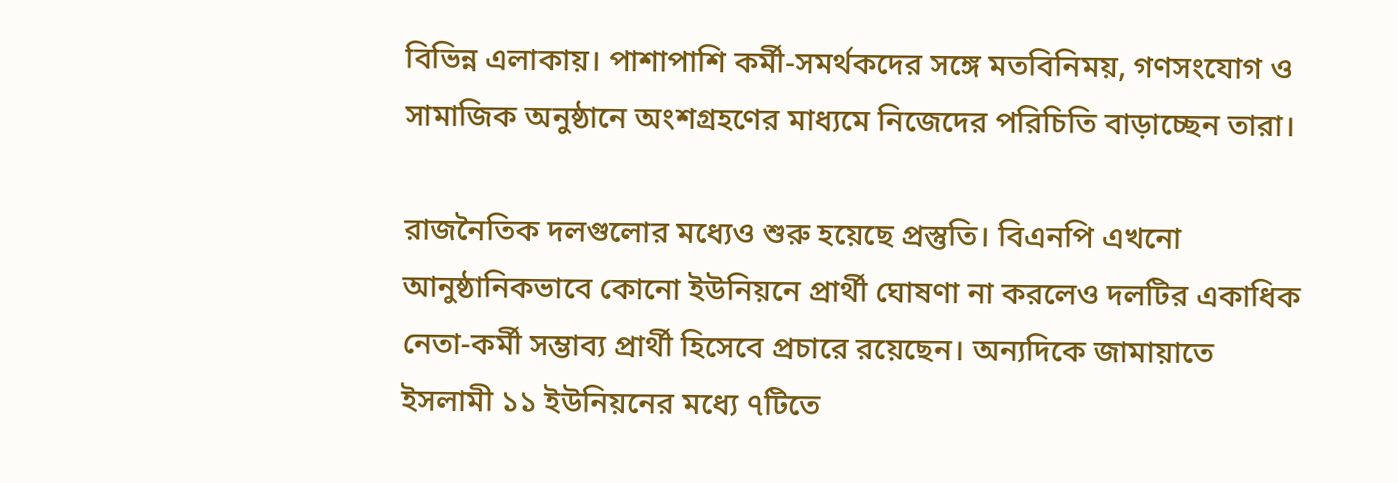বিভিন্ন এলাকায়। পাশাপাশি কর্মী-সমর্থকদের সঙ্গে মতবিনিময়, গণসংযোগ ও সামাজিক অনুষ্ঠানে অংশগ্রহণের মাধ্যমে নিজেদের পরিচিতি বাড়াচ্ছেন তারা।

রাজনৈতিক দলগুলোর মধ্যেও শুরু হয়েছে প্রস্তুতি। বিএনপি এখনো আনুষ্ঠানিকভাবে কোনো ইউনিয়নে প্রার্থী ঘোষণা না করলেও দলটির একাধিক নেতা-কর্মী সম্ভাব্য প্রার্থী হিসেবে প্রচারে রয়েছেন। অন্যদিকে জামায়াতে ইসলামী ১১ ইউনিয়নের মধ্যে ৭টিতে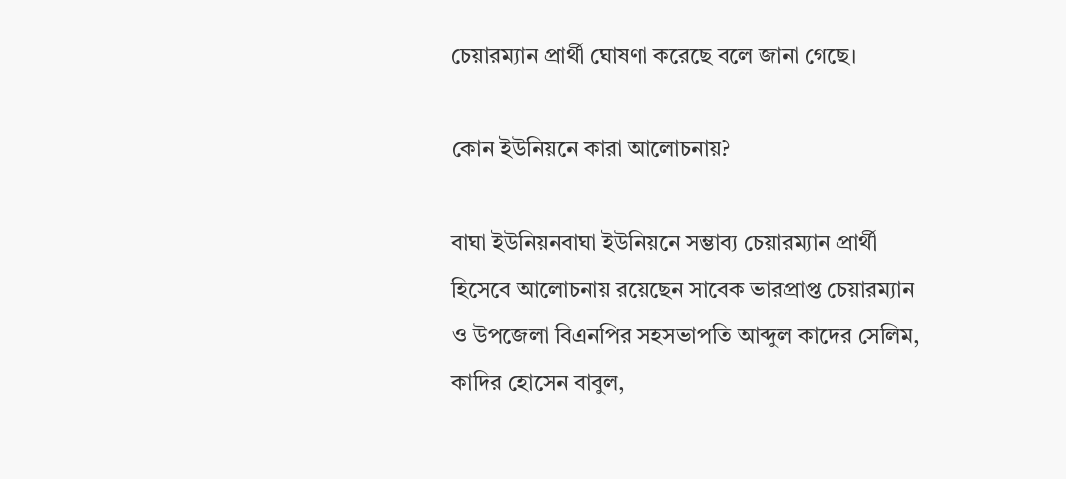চেয়ারম্যান প্রার্থী ঘোষণা করেছে বলে জানা গেছে।

কোন ইউনিয়নে কারা আলোচনায়?

বাঘা ইউনিয়নবাঘা ইউনিয়নে সম্ভাব্য চেয়ারম্যান প্রার্থী হিসেবে আলোচনায় রয়েছেন সাবেক ভারপ্রাপ্ত চেয়ারম্যান ও উপজেলা বিএনপির সহসভাপতি আব্দুল কাদের সেলিম, কাদির হোসেন বাবুল,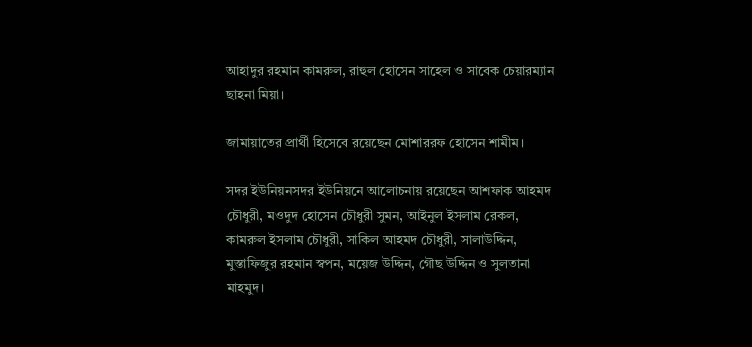আহাদুর রহমান কামরুল, রাহুল হোসেন সাহেল ও সাবেক চেয়ারম্যান ছাহনা মিয়া।

জামায়াতের প্রার্থী হিসেবে রয়েছেন মোশাররফ হোসেন শামীম।

সদর ইউনিয়নসদর ইউনিয়নে আলোচনায় রয়েছেন আশফাক আহমদ চৌধুরী, মওদুদ হোসেন চৌধুরী সুমন, আইনুল ইসলাম রেকল, কামরুল ইসলাম চৌধুরী, সাকিল আহমদ চৌধুরী, সালাউদ্দিন, মুস্তাফিজুর রহমান স্বপন, ময়েজ উদ্দিন, গৌছ উদ্দিন ও সুলতানা মাহমুদ।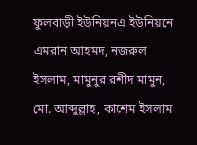ফুলবাড়ী ইউনিয়নএ ইউনিয়নে এমরান আহমদ, নজরুল ইসলাম, মামুনুর রশীদ মামুন, মো. আব্দুল্লাহ, কাশেম ইসলাম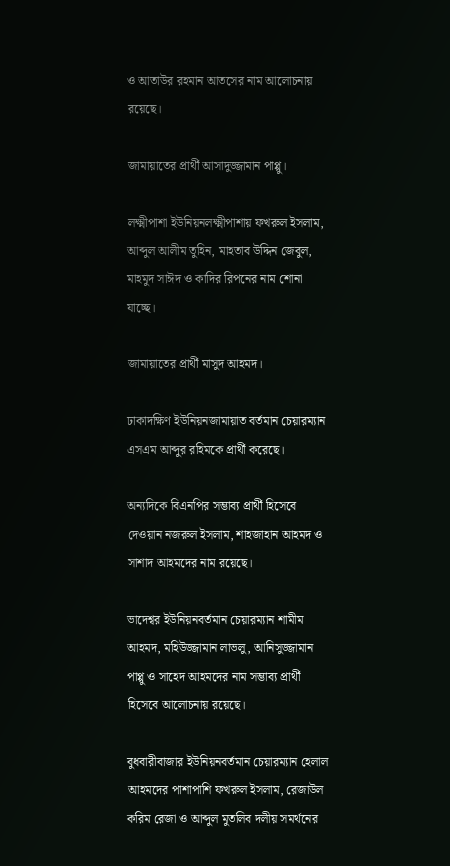ও আতাউর রহমান আতসের নাম আলোচনায় রয়েছে।

জামায়াতের প্রার্থী আসাদুজ্জামান পাপ্পু।

লক্ষ্মীপাশা ইউনিয়নলক্ষ্মীপাশায় ফখরুল ইসলাম, আব্দুল আলীম তুহিন, মাহতাব উদ্দিন জেবুল, মাহমুদ সাঈদ ও কাদির রিপনের নাম শোনা যাচ্ছে।

জামায়াতের প্রার্থী মাসুদ আহমদ।

ঢাকাদক্ষিণ ইউনিয়নজামায়াত বর্তমান চেয়ারম্যান এসএম আব্দুর রহিমকে প্রার্থী করেছে।

অন্যদিকে বিএনপির সম্ভাব্য প্রার্থী হিসেবে দেওয়ান নজরুল ইসলাম, শাহজাহান আহমদ ও সাশাদ আহমদের নাম রয়েছে।

ভাদেশ্বর ইউনিয়নবর্তমান চেয়ারম্যান শামীম আহমদ, মহিউজ্জামান লাভলু, আনিসুজ্জামান পাপ্পু ও সাহেদ আহমদের নাম সম্ভাব্য প্রার্থী হিসেবে আলোচনায় রয়েছে।

বুধবারীবাজার ইউনিয়নবর্তমান চেয়ারম্যান হেলাল আহমদের পাশাপাশি ফখরুল ইসলাম, রেজাউল করিম রেজা ও আব্দুল মুতলিব দলীয় সমর্থনের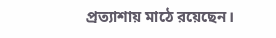প্রত্যাশায় মাঠে রয়েছেন।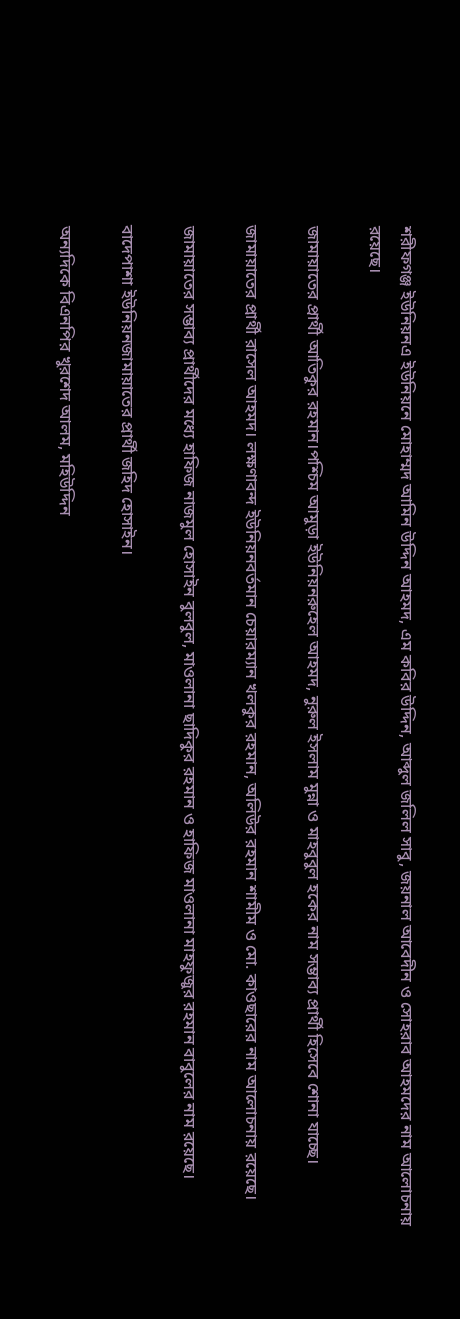শরীফগঞ্জ ইউনিয়নএ ইউনিয়নে মোহাম্মদ আমিন উদ্দিন আহমদ, এম কবির উদ্দিন, আব্দুল জলিল সাবু, জয়নাল আবেদীন ও সোহরাব আহমদের নাম আলোচনায় রয়েছে।

জামায়াতের প্রার্থী আতিকুর রহমান।পশ্চিম আমুড়া ইউনিয়নরুহেল আহমদ, নুরুল ইসলাম মুন্না ও মাহবুবুল হকের নাম সম্ভাব্য প্রার্থী হিসেবে শোনা যাচ্ছে।

জামায়াতের প্রার্থী রাসেল আহমদ। লক্ষণাবন্দ ইউনিয়নবর্তমান চেয়ারম্যান খলকুর রহমান, অলিউর রহমান শামীম ও মো. কাওছারের নাম আলোচনায় রয়েছে।

জামায়াতের সম্ভাব্য প্রার্থীদের মধ্যে হাফিজ নাজমুল হোসাইন বুলবুল, মাওলানা ছাদিকুর রহমান ও হাফিজ মাওলানা মাহফুজুর রহমান বাবুলের নাম রয়েছে।

বাদেপাশা ইউনিয়নজামায়াতের প্রার্থী জহিদ হোসাইন।

অন্যদিকে বিএনপির খুরশেদ আলম, মহিউদ্দিন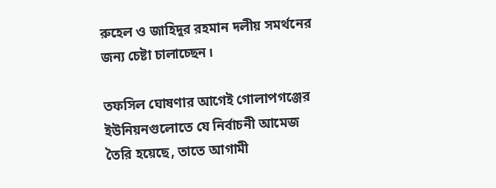রুহেল ও জাহিদুর রহমান দলীয় সমর্থনের জন্য চেষ্টা চালাচ্ছেন।

তফসিল ঘোষণার আগেই গোলাপগঞ্জের ইউনিয়নগুলোতে যে নির্বাচনী আমেজ তৈরি হয়েছে, তাতে আগামী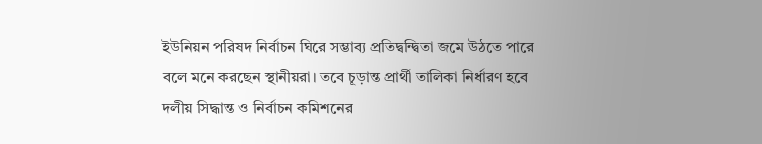ইউনিয়ন পরিষদ নির্বাচন ঘিরে সম্ভাব্য প্রতিদ্বন্দ্বিতা জমে উঠতে পারে বলে মনে করছেন স্থানীয়রা। তবে চূড়ান্ত প্রার্থী তালিকা নির্ধারণ হবে দলীয় সিদ্ধান্ত ও নির্বাচন কমিশনের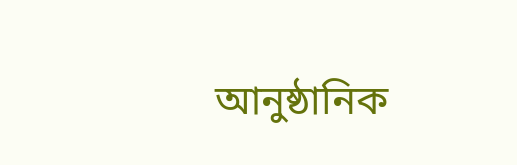আনুষ্ঠানিক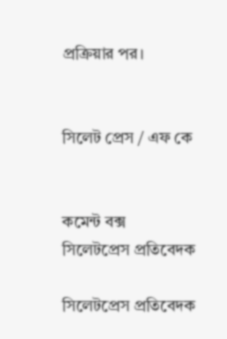প্রক্রিয়ার পর।


সিলেট প্রেস / এফ কে


কমেন্ট বক্স
সিলেটপ্রেস প্রতিবেদক

সিলেটপ্রেস প্রতিবেদক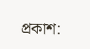প্রকাশ: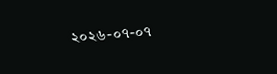২০২৬-০৭-০৭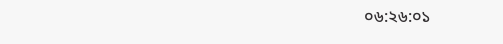০৬:২৬:০১